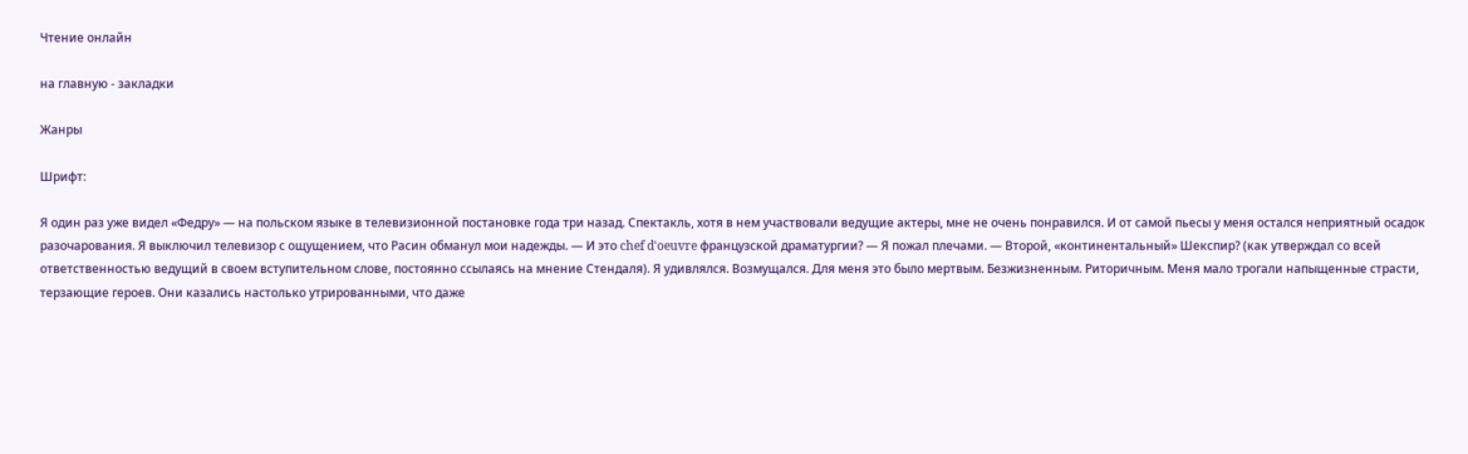Чтение онлайн

на главную - закладки

Жанры

Шрифт:

Я один раз уже видел «Федру» — на польском языке в телевизионной постановке года три назад. Спектакль, хотя в нем участвовали ведущие актеры, мне не очень понравился. И от самой пьесы у меня остался неприятный осадок разочарования. Я выключил телевизор с ощущением, что Расин обманул мои надежды. — И это chef d'oeuvre французской драматургии? — Я пожал плечами. — Второй, «континентальный» Шекспир? (как утверждал со всей ответственностью ведущий в своем вступительном слове, постоянно ссылаясь на мнение Стендаля). Я удивлялся. Возмущался. Для меня это было мертвым. Безжизненным. Риторичным. Меня мало трогали напыщенные страсти, терзающие героев. Они казались настолько утрированными, что даже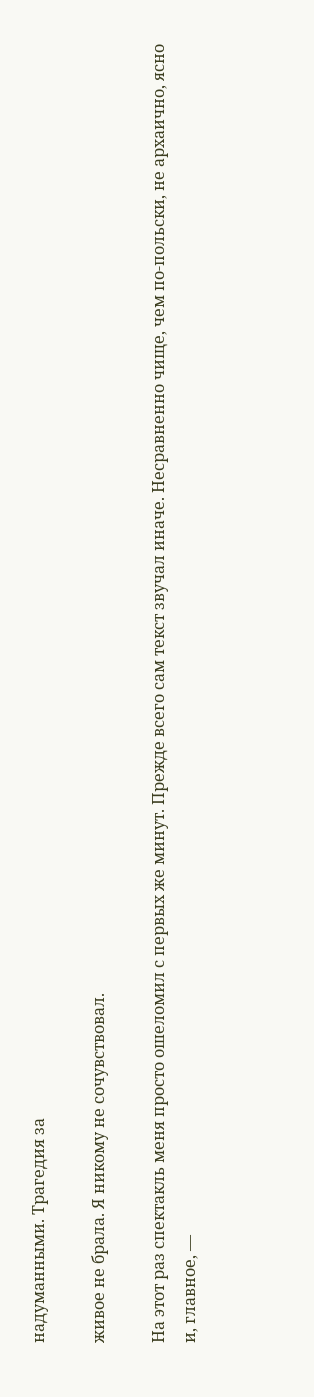надуманными. Трагедия за

живое не брала. Я никому не сочувствовал.

На этот раз спектакль меня просто ошеломил с первых же минут. Прежде всего сам текст звучал иначе. Несравненно чище, чем по-польски, не архаично, ясно и, главное, —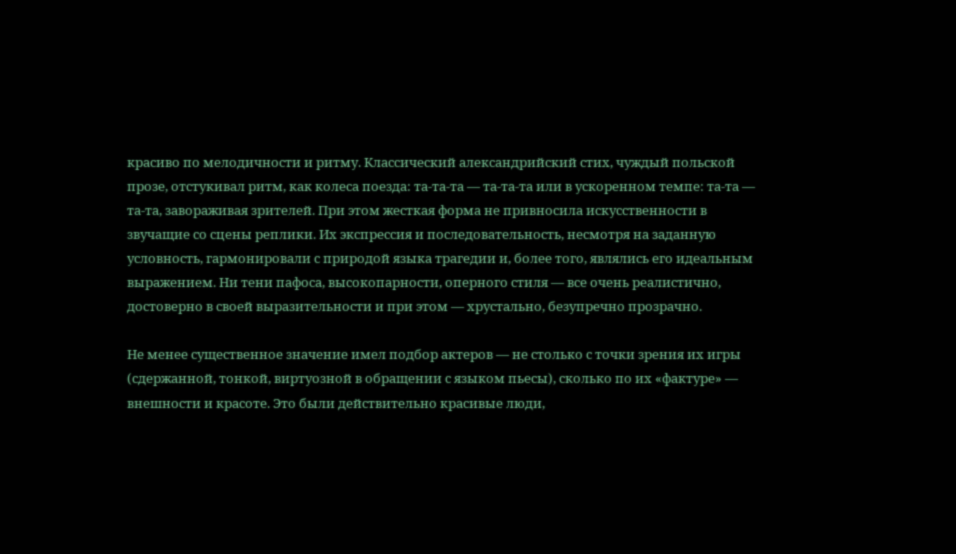красиво по мелодичности и ритму. Классический александрийский стих, чуждый польской прозе, отстукивал ритм, как колеса поезда: та-та-та — та-та-та или в ускоренном темпе: та-та — та-та, завораживая зрителей. При этом жесткая форма не привносила искусственности в звучащие со сцены реплики. Их экспрессия и последовательность, несмотря на заданную условность, гармонировали с природой языка трагедии и, более того, являлись его идеальным выражением. Ни тени пафоса, высокопарности, оперного стиля — все очень реалистично, достоверно в своей выразительности и при этом — хрустально, безупречно прозрачно.

Не менее существенное значение имел подбор актеров — не столько с точки зрения их игры (сдержанной, тонкой, виртуозной в обращении с языком пьесы), сколько по их «фактуре» — внешности и красоте. Это были действительно красивые люди,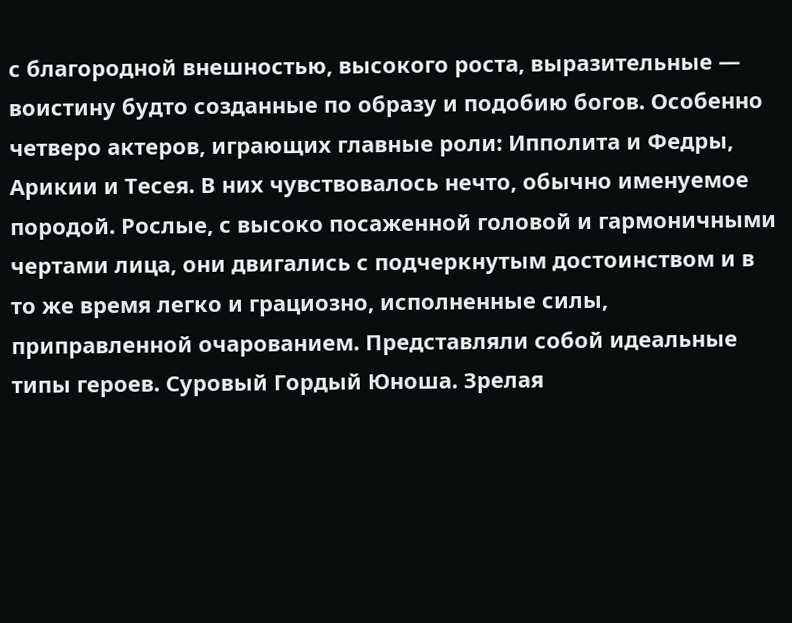с благородной внешностью, высокого роста, выразительные — воистину будто созданные по образу и подобию богов. Особенно четверо актеров, играющих главные роли: Ипполита и Федры, Арикии и Тесея. В них чувствовалось нечто, обычно именуемое породой. Рослые, с высоко посаженной головой и гармоничными чертами лица, они двигались с подчеркнутым достоинством и в то же время легко и грациозно, исполненные силы, приправленной очарованием. Представляли собой идеальные типы героев. Суровый Гордый Юноша. Зрелая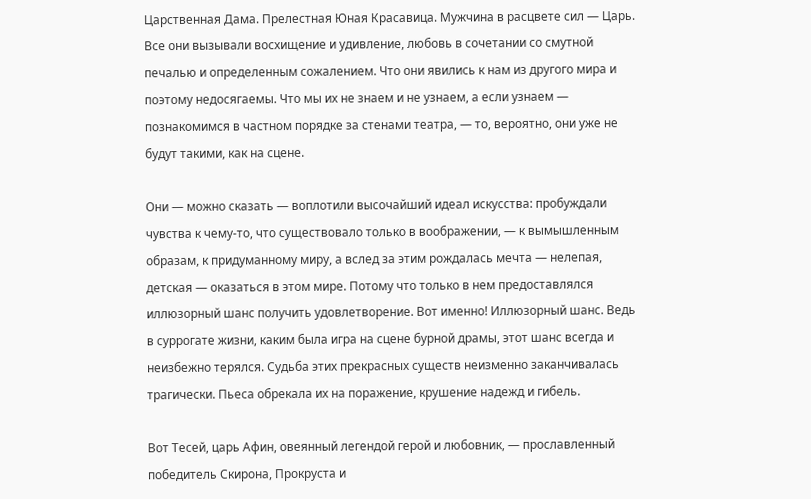Царственная Дама. Прелестная Юная Красавица. Мужчина в расцвете сил — Царь. Все они вызывали восхищение и удивление, любовь в сочетании со смутной печалью и определенным сожалением. Что они явились к нам из другого мира и поэтому недосягаемы. Что мы их не знаем и не узнаем, а если узнаем — познакомимся в частном порядке за стенами театра, — то, вероятно, они уже не будут такими, как на сцене.

Они — можно сказать — воплотили высочайший идеал искусства: пробуждали чувства к чему-то, что существовало только в воображении, — к вымышленным образам, к придуманному миру, а вслед за этим рождалась мечта — нелепая, детская — оказаться в этом мире. Потому что только в нем предоставлялся иллюзорный шанс получить удовлетворение. Вот именно! Иллюзорный шанс. Ведь в суррогате жизни, каким была игра на сцене бурной драмы, этот шанс всегда и неизбежно терялся. Судьба этих прекрасных существ неизменно заканчивалась трагически. Пьеса обрекала их на поражение, крушение надежд и гибель.

Вот Тесей, царь Афин, овеянный легендой герой и любовник, — прославленный победитель Скирона, Прокруста и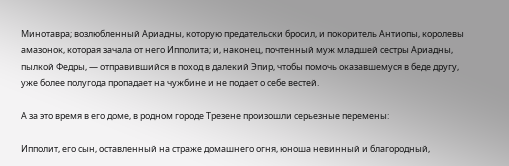Минотавра; возлюбленный Ариадны, которую предательски бросил, и покоритель Антиопы, королевы амазонок, которая зачала от него Ипполита; и, наконец, почтенный муж младшей сестры Ариадны, пылкой Федры, — отправившийся в поход в далекий Эпир, чтобы помочь оказавшемуся в беде другу, уже более полугода пропадает на чужбине и не подает о себе вестей.

А за это время в его доме, в родном городе Трезене произошли серьезные перемены:

Ипполит, его сын, оставленный на страже домашнего огня, юноша невинный и благородный,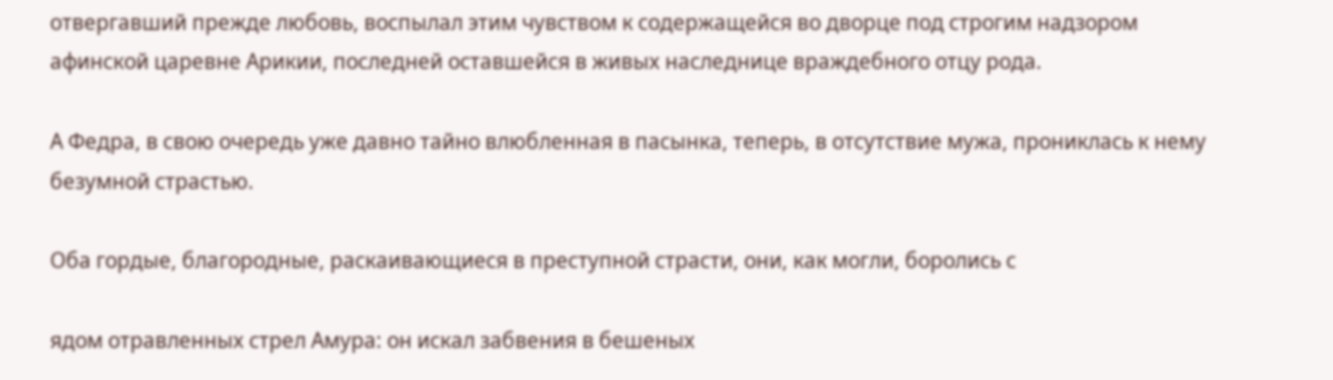отвергавший прежде любовь, воспылал этим чувством к содержащейся во дворце под строгим надзором афинской царевне Арикии, последней оставшейся в живых наследнице враждебного отцу рода.

А Федра, в свою очередь уже давно тайно влюбленная в пасынка, теперь, в отсутствие мужа, прониклась к нему безумной страстью.

Оба гордые, благородные, раскаивающиеся в преступной страсти, они, как могли, боролись с

ядом отравленных стрел Амура: он искал забвения в бешеных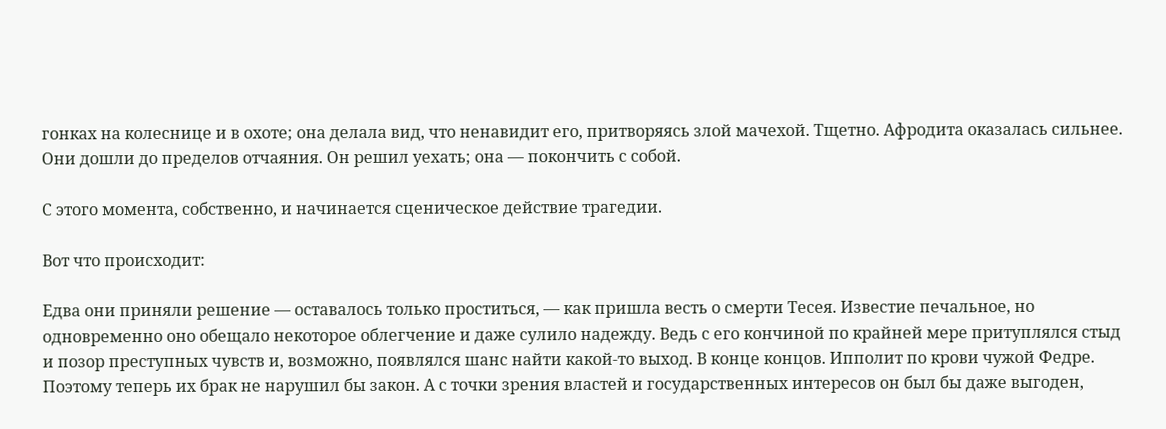гонках на колеснице и в охоте; она делала вид, что ненавидит его, притворяясь злой мачехой. Тщетно. Афродита оказалась сильнее. Они дошли до пределов отчаяния. Он решил уехать; она — покончить с собой.

С этого момента, собственно, и начинается сценическое действие трагедии.

Вот что происходит:

Едва они приняли решение — оставалось только проститься, — как пришла весть о смерти Тесея. Известие печальное, но одновременно оно обещало некоторое облегчение и даже сулило надежду. Ведь с его кончиной по крайней мере притуплялся стыд и позор преступных чувств и, возможно, появлялся шанс найти какой-то выход. В конце концов. Ипполит по крови чужой Федре. Поэтому теперь их брак не нарушил бы закон. А с точки зрения властей и государственных интересов он был бы даже выгоден,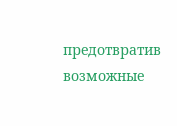предотвратив возможные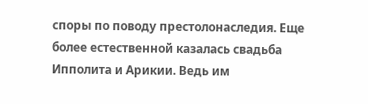споры по поводу престолонаследия. Еще более естественной казалась свадьба Ипполита и Арикии. Ведь им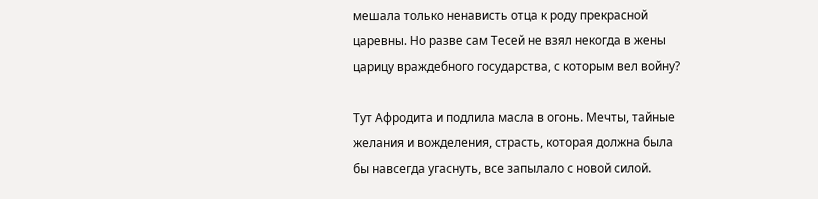мешала только ненависть отца к роду прекрасной царевны. Но разве сам Тесей не взял некогда в жены царицу враждебного государства, с которым вел войну?

Тут Афродита и подлила масла в огонь. Мечты, тайные желания и вожделения, страсть, которая должна была бы навсегда угаснуть, все запылало с новой силой.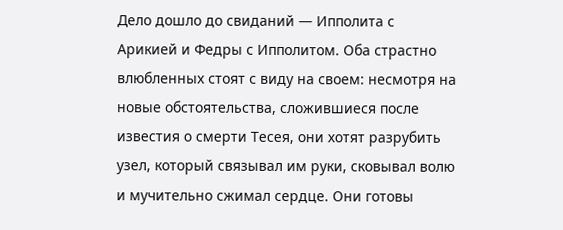Дело дошло до свиданий — Ипполита с Арикией и Федры с Ипполитом. Оба страстно влюбленных стоят с виду на своем: несмотря на новые обстоятельства, сложившиеся после известия о смерти Тесея, они хотят разрубить узел, который связывал им руки, сковывал волю и мучительно сжимал сердце. Они готовы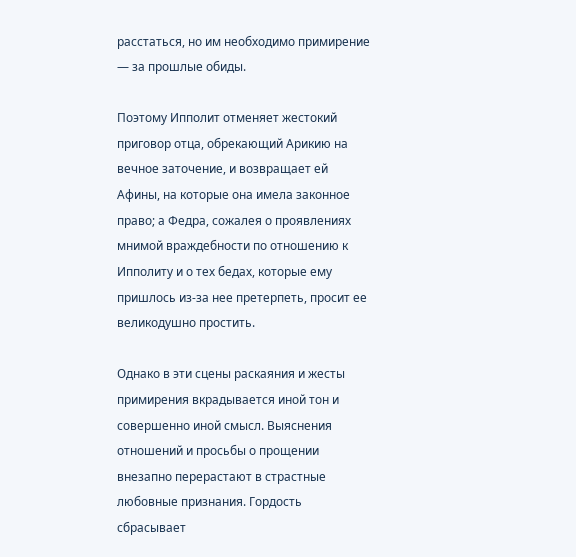расстаться, но им необходимо примирение — за прошлые обиды.

Поэтому Ипполит отменяет жестокий приговор отца, обрекающий Арикию на вечное заточение, и возвращает ей Афины, на которые она имела законное право; а Федра, сожалея о проявлениях мнимой враждебности по отношению к Ипполиту и о тех бедах, которые ему пришлось из-за нее претерпеть, просит ее великодушно простить.

Однако в эти сцены раскаяния и жесты примирения вкрадывается иной тон и совершенно иной смысл. Выяснения отношений и просьбы о прощении внезапно перерастают в страстные любовные признания. Гордость сбрасывает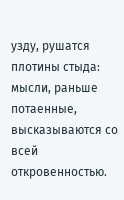узду, рушатся плотины стыда: мысли, раньше потаенные, высказываются со всей откровенностью.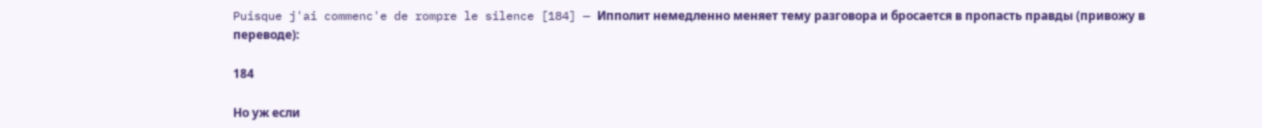Puisque j'ai commenc'e de rompre le silence [184] — Ипполит немедленно меняет тему разговора и бросается в пропасть правды (привожу в переводе):

184

Но уж если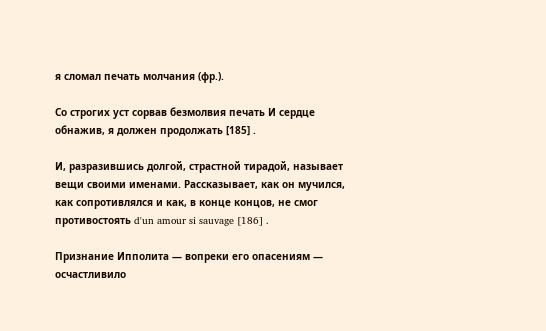я сломал печать молчания (фр.).

Со строгих уст сорвав безмолвия печать И сердце обнажив, я должен продолжать [185] .

И, разразившись долгой, страстной тирадой, называет вещи своими именами. Рассказывает, как он мучился, как сопротивлялся и как, в конце концов, не смог противостоять d'un amour si sauvage [186] .

Признание Ипполита — вопреки его опасениям — осчастливило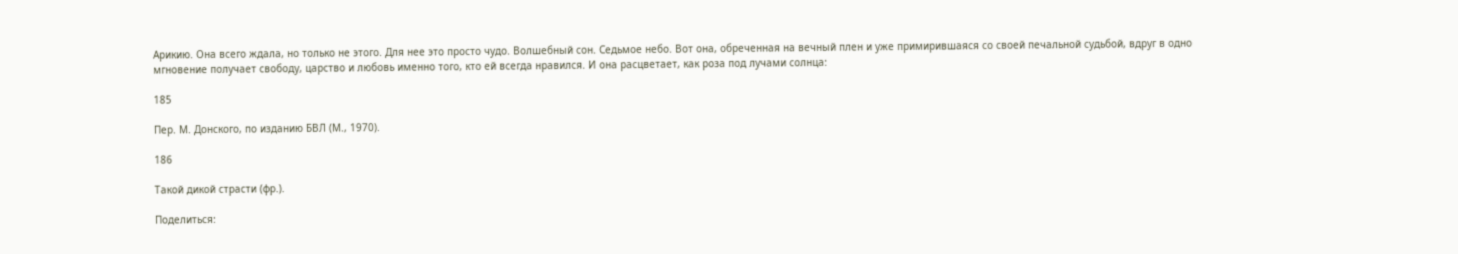Арикию. Она всего ждала, но только не этого. Для нее это просто чудо. Волшебный сон. Седьмое небо. Вот она, обреченная на вечный плен и уже примирившаяся со своей печальной судьбой, вдруг в одно мгновение получает свободу, царство и любовь именно того, кто ей всегда нравился. И она расцветает, как роза под лучами солнца:

185

Пер. М. Донского, по изданию БВЛ (М., 1970).

186

Такой дикой страсти (фр.).

Поделиться: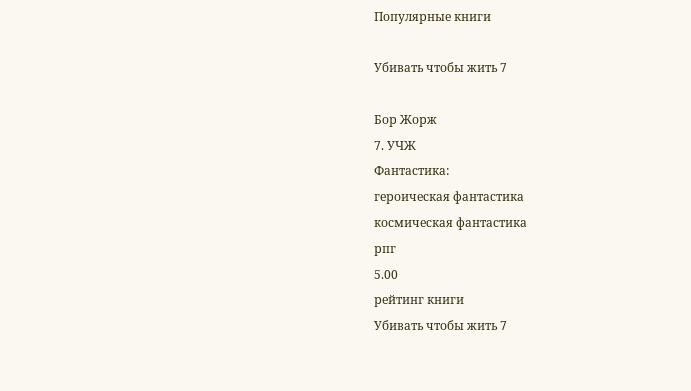Популярные книги

Убивать чтобы жить 7

Бор Жорж
7. УЧЖ
Фантастика:
героическая фантастика
космическая фантастика
рпг
5.00
рейтинг книги
Убивать чтобы жить 7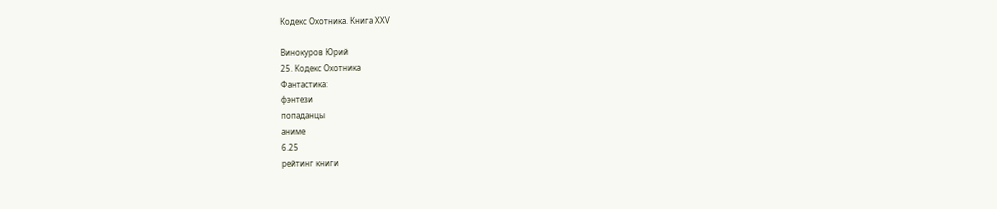Кодекс Охотника. Книга XXV

Винокуров Юрий
25. Кодекс Охотника
Фантастика:
фэнтези
попаданцы
аниме
6.25
рейтинг книги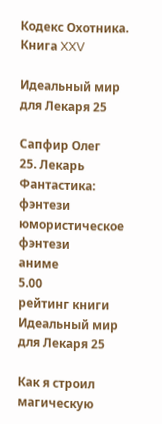Кодекс Охотника. Книга XXV

Идеальный мир для Лекаря 25

Сапфир Олег
25. Лекарь
Фантастика:
фэнтези
юмористическое фэнтези
аниме
5.00
рейтинг книги
Идеальный мир для Лекаря 25

Как я строил магическую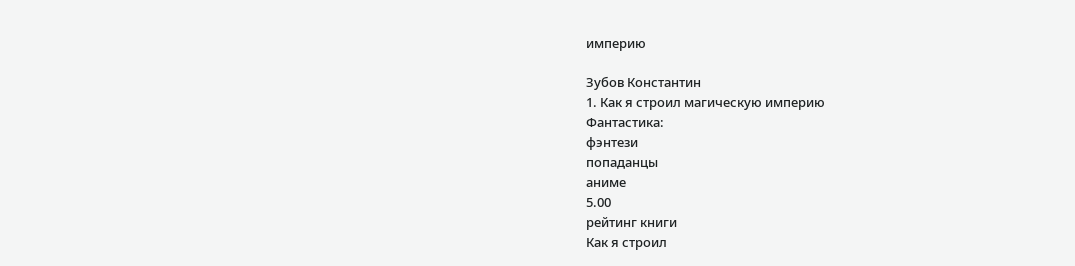империю

Зубов Константин
1. Как я строил магическую империю
Фантастика:
фэнтези
попаданцы
аниме
5.00
рейтинг книги
Как я строил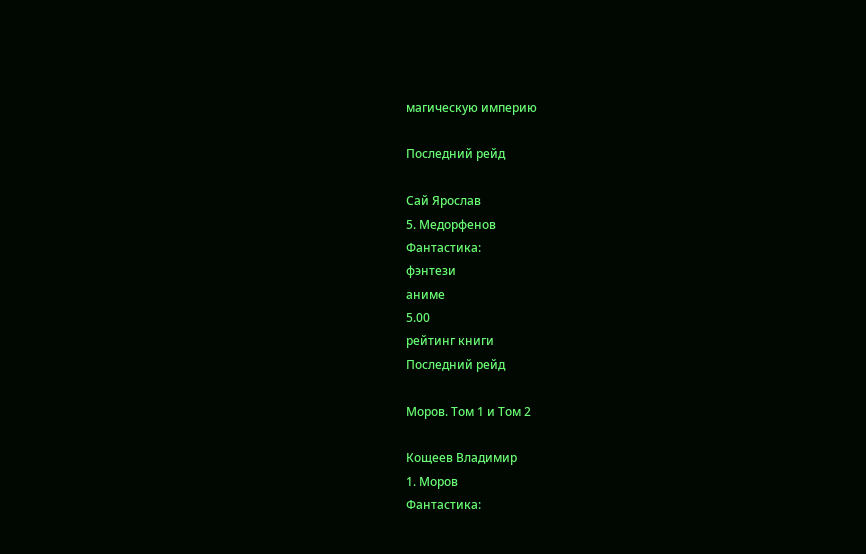магическую империю

Последний рейд

Сай Ярослав
5. Медорфенов
Фантастика:
фэнтези
аниме
5.00
рейтинг книги
Последний рейд

Моров. Том 1 и Том 2

Кощеев Владимир
1. Моров
Фантастика: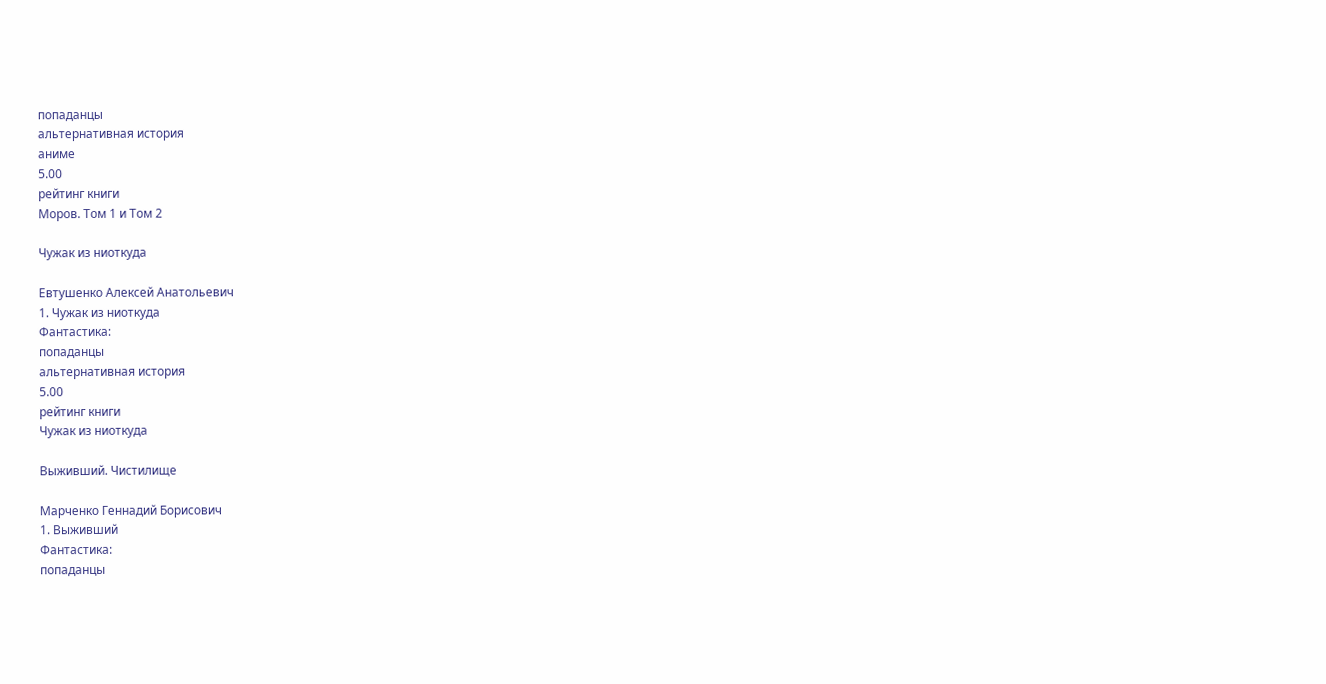попаданцы
альтернативная история
аниме
5.00
рейтинг книги
Моров. Том 1 и Том 2

Чужак из ниоткуда

Евтушенко Алексей Анатольевич
1. Чужак из ниоткуда
Фантастика:
попаданцы
альтернативная история
5.00
рейтинг книги
Чужак из ниоткуда

Выживший. Чистилище

Марченко Геннадий Борисович
1. Выживший
Фантастика:
попаданцы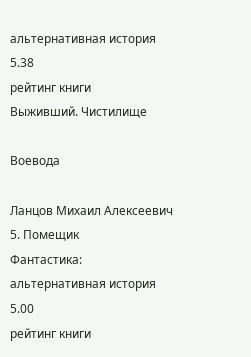альтернативная история
5.38
рейтинг книги
Выживший. Чистилище

Воевода

Ланцов Михаил Алексеевич
5. Помещик
Фантастика:
альтернативная история
5.00
рейтинг книги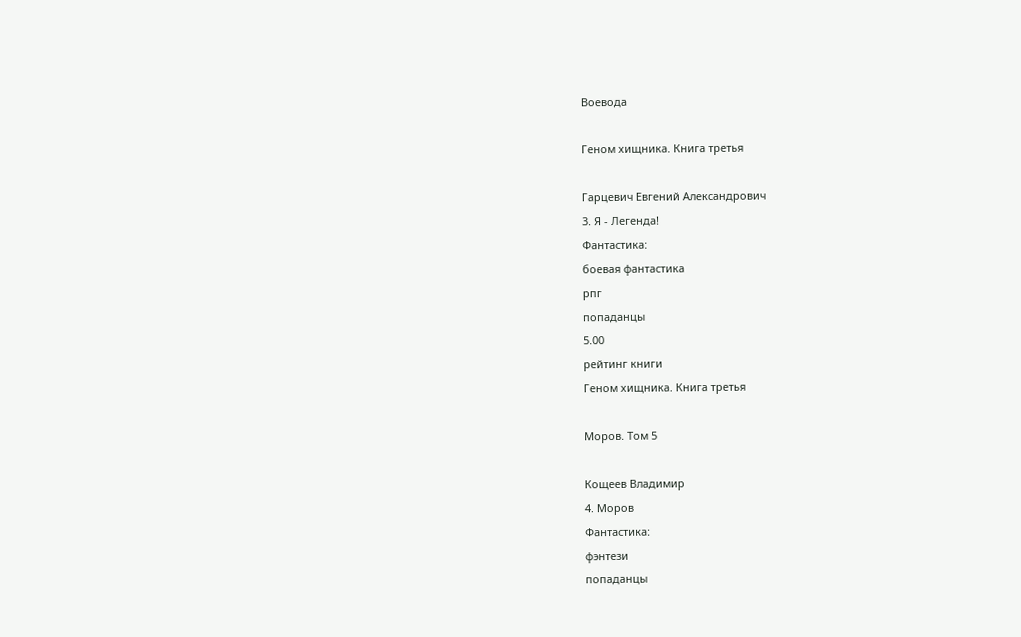Воевода

Геном хищника. Книга третья

Гарцевич Евгений Александрович
3. Я - Легенда!
Фантастика:
боевая фантастика
рпг
попаданцы
5.00
рейтинг книги
Геном хищника. Книга третья

Моров. Том 5

Кощеев Владимир
4. Моров
Фантастика:
фэнтези
попаданцы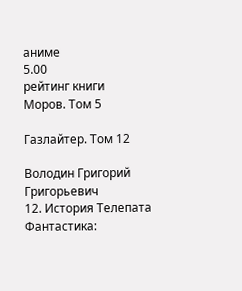аниме
5.00
рейтинг книги
Моров. Том 5

Газлайтер. Том 12

Володин Григорий Григорьевич
12. История Телепата
Фантастика: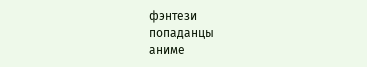фэнтези
попаданцы
аниме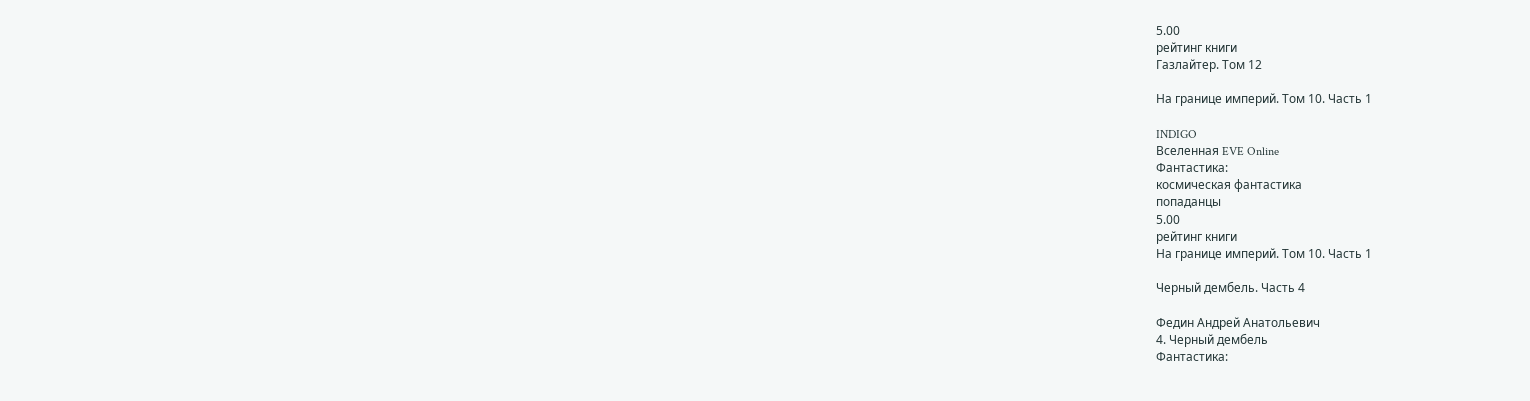5.00
рейтинг книги
Газлайтер. Том 12

На границе империй. Том 10. Часть 1

INDIGO
Вселенная EVE Online
Фантастика:
космическая фантастика
попаданцы
5.00
рейтинг книги
На границе империй. Том 10. Часть 1

Черный дембель. Часть 4

Федин Андрей Анатольевич
4. Черный дембель
Фантастика: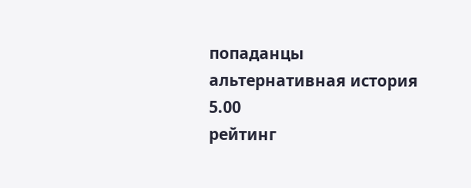попаданцы
альтернативная история
5.00
рейтинг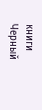книги
Черный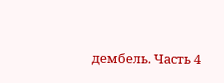дембель. Часть 4